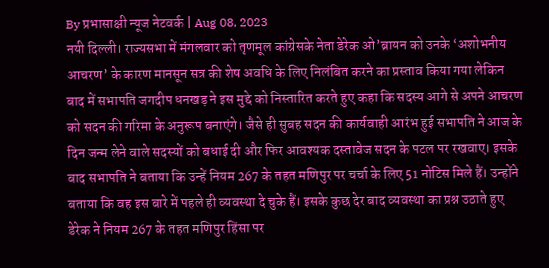By प्रभासाक्षी न्यूज नेटवर्क | Aug 08, 2023
नयी दिल्ली। राज्यसभा में मंगलवार को तृणमूल कांग्रेसके नेता डेरेक ओ’ब्रायन को उनके ‘अशोभनीय आचरण’ के कारण मानसून सत्र की शेष अवधि के लिए निलंबित करने का प्रस्ताव किया गया लेकिन बाद में सभापति जगदीप धनखड़ ने इस मुद्दे को निस्तारित करते हुए कहा कि सदस्य आगे से अपने आचरण को सदन की गरिमा के अनुरूप बनाएंगे। जैसे ही सुबह सदन की कार्यवाही आरंभ हुई सभापति ने आज के दिन जन्म लेने वाले सदस्यों को बधाई दी और फिर आवश्यक दस्तावेज सदन के पटल पर रखवाए। इसके बाद सभापति ने बताया कि उन्हें नियम 267 के तहत मणिपुर पर चर्चा के लिए 51 नोटिस मिले हैं। उन्होंने बताया कि वह इस बारे में पहले ही व्यवस्था दे चुके हैं। इसके कुछ देर बाद व्यवस्था का प्रश्न उठाते हुए डेरेक ने नियम 267 के तहत मणिपुर हिंसा पर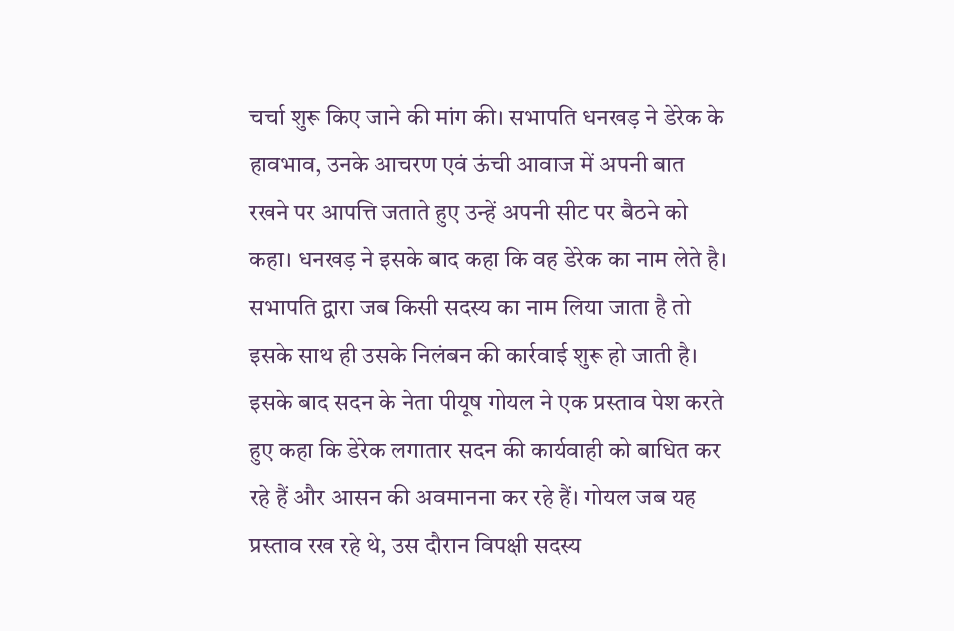चर्चा शुरू किए जाने की मांग की। सभापति धनखड़ ने डेरेक के हावभाव, उनके आचरण एवं ऊंची आवाज में अपनी बात रखने पर आपत्ति जताते हुए उन्हें अपनी सीट पर बैठने को कहा। धनखड़ ने इसके बाद कहा कि वह डेरेक का नाम लेते है। सभापति द्वारा जब किसी सदस्य का नाम लिया जाता है तो इसके साथ ही उसके निलंबन की कार्रवाई शुरू हो जाती है। इसके बाद सदन के नेता पीयूष गोयल ने एक प्रस्ताव पेश करते हुए कहा कि डेरेक लगातार सदन की कार्यवाही को बाधित कर रहे हैं और आसन की अवमानना कर रहे हैं। गोयल जब यह प्रस्ताव रख रहे थे, उस दौरान विपक्षी सदस्य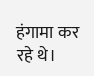हंगामा कर रहे थे।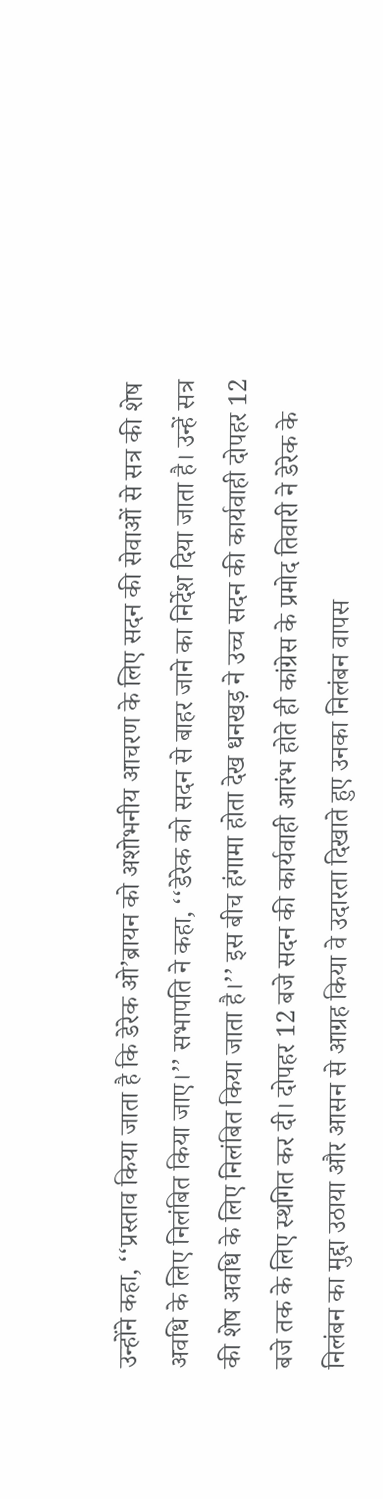उन्होंने कहा, ‘‘प्रस्ताव किया जाता है कि डेरेक ओ’ब्रायन को अशोभनीय आचरण के लिए सदन की सेवाओं से सत्र की शेष अवधि के लिए निलंबित किया जाए।’’ सभापति ने कहा, ‘‘डेरेक को सदन से बाहर जाने का निर्देश दिया जाता है। उन्हें सत्र की शेष अवधि के लिए निलंबित किया जाता है।’’ इस बीच हंगामा होता देख धनखड़ ने उच्च सदन की कार्यवाही दोपहर 12 बजे तक के लिए स्थगित कर दी। दोपहर 12 बजे सदन की कार्यवाही आरंभ होते ही कांग्रेस के प्रमोद तिवारी ने डेरेक के निलंबन का मुद्दा उठाया और आसन से आग्रह किया वे उदारता दिखाते हुए उनका निलंबन वापस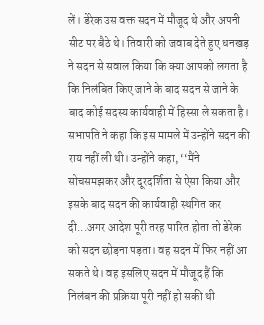लें। डेरेक उस वक्त सदन में मौजूद थे और अपनी सीट पर बैठे थे। तिवारी को जवाब देते हुए धनखड़ ने सदन से सवाल किया कि क्या आपको लगता है कि निलंबित किए जाने के बाद सदन से जाने के बाद कोई सदस्य कार्यवाही में हिस्सा ले सकता है। सभापति ने कहा कि इस मामले में उन्होंने सदन की राय नहीं ली थी। उन्होंने कहा, ‘‘मैंने सोचसमझकर और दूरदर्शिता से ऐसा किया और इसके बाद सदन की कार्यवाही स्थगित कर दी...अगर आदेश पूरी तरह पारित होता तो डेरेक को सदन छोड़ना पड़ता। वह सदन में फिर नहीं आ सकते थे। वह इसलिए सदन में मौजूद हैं कि निलंबन की प्रक्रिया पूरी नहीं हो सकी थी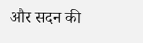और सदन की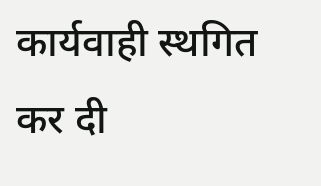कार्यवाही स्थगित कर दी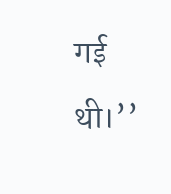गई थी।’’